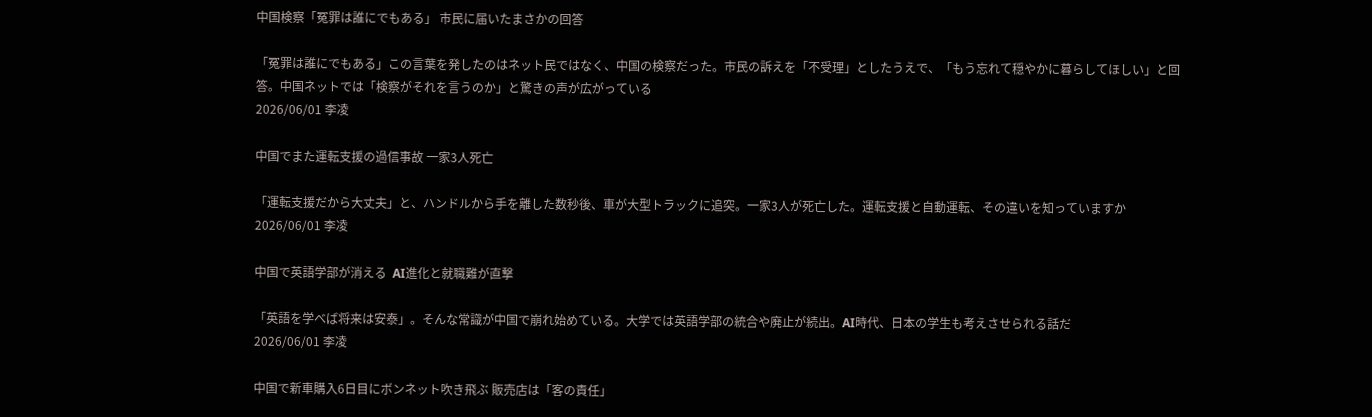中国検察「冤罪は誰にでもある」 市民に届いたまさかの回答

「冤罪は誰にでもある」この言葉を発したのはネット民ではなく、中国の検察だった。市民の訴えを「不受理」としたうえで、「もう忘れて穏やかに暮らしてほしい」と回答。中国ネットでは「検察がそれを言うのか」と驚きの声が広がっている
2026/06/01 李凌

中国でまた運転支援の過信事故 一家3人死亡

「運転支援だから大丈夫」と、ハンドルから手を離した数秒後、車が大型トラックに追突。一家3人が死亡した。運転支援と自動運転、その違いを知っていますか
2026/06/01 李凌

中国で英語学部が消える  AI進化と就職難が直撃

「英語を学べば将来は安泰」。そんな常識が中国で崩れ始めている。大学では英語学部の統合や廃止が続出。AI時代、日本の学生も考えさせられる話だ
2026/06/01 李凌

中国で新車購入6日目にボンネット吹き飛ぶ 販売店は「客の責任」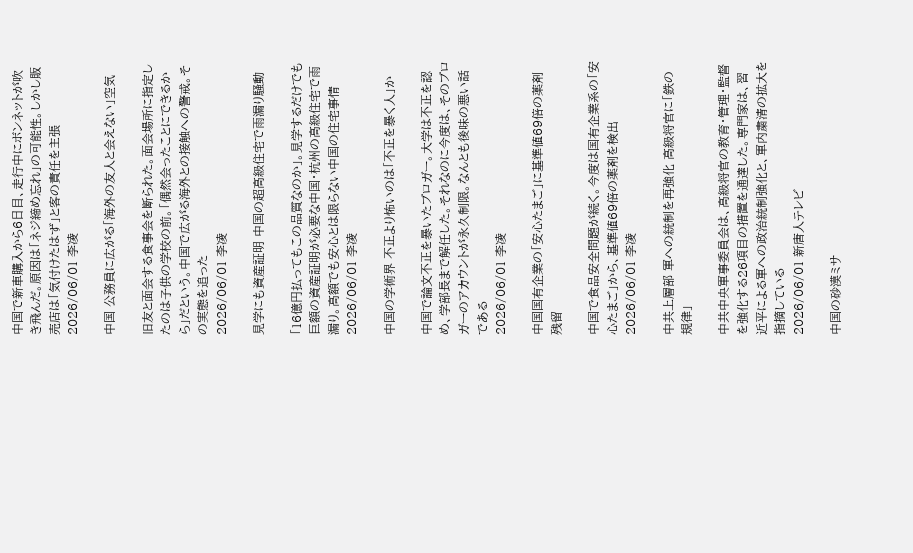中国で新車購入から6日目、走行中にボンネットが吹き飛んだ。原因は「ネジ締め忘れ」の可能性。しかし販売店は「気付けたはず」と客の責任を主張
2026/06/01 李凌

中国 公務員に広がる「海外の友人と会えない」空気

旧友と面会する食事会を断られた。面会場所に指定したのは子供の学校の前。「偶然会ったことにできるから」だという。中国で広がる海外との接触への警戒。その実態を追った
2026/06/01 李凌

見学にも資産証明 中国の超高級住宅で雨漏り騒動

「16億円払ってもこの品質なのか」。見学するだけでも巨額の資産証明が必要な中国・杭州の高級住宅で雨漏り。高額でも安心とは限らない中国の住宅事情
2026/06/01 李凌

中国の学術界 不正より怖いのは「不正を暴く人」か

中国で論文不正を暴いたブロガー。大学は不正を認め、学部長まで解任した。それなのに今度は、そのブロガーのアカウントが永久制限。なんとも後味の悪い話である
2026/06/01 李凌

中国国有企業の「安心たまご」に基準値69倍の薬剤残留

中国で食品安全問題が続く。今度は国有企業系の「安心たまご」から、基準値69倍の薬剤を検出
2026/06/01 李凌

中共上層部 軍への統制を再強化 高級将官に「鉄の規律」

中共中央軍事委員会は、高級将官の教育・管理・監督を強化する26項目の措置を通達した。専門家は、習近平による軍への政治統制強化と、軍内粛清の拡大を指摘している
2026/06/01 新唐人テレビ

中国の砂漠ミサ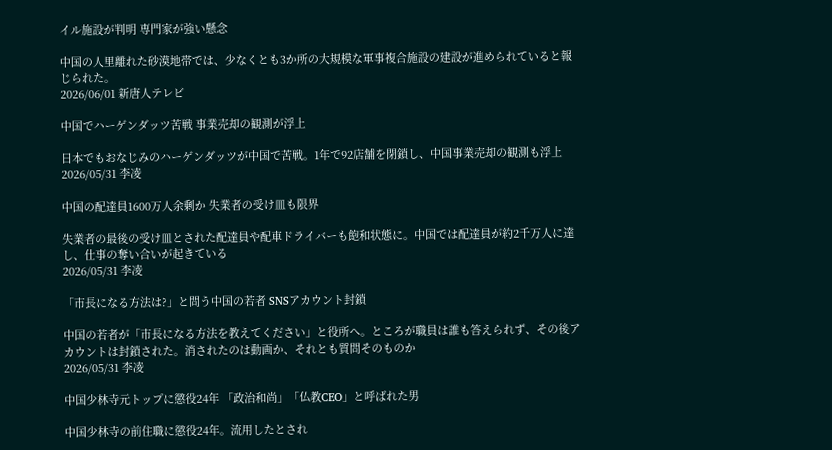イル施設が判明 専門家が強い懸念

中国の人里離れた砂漠地帯では、少なくとも3か所の大規模な軍事複合施設の建設が進められていると報じられた。
2026/06/01 新唐人テレビ

中国でハーゲンダッツ苦戦 事業売却の観測が浮上

日本でもおなじみのハーゲンダッツが中国で苦戦。1年で92店舗を閉鎖し、中国事業売却の観測も浮上
2026/05/31 李凌

中国の配達員1600万人余剰か 失業者の受け皿も限界

失業者の最後の受け皿とされた配達員や配車ドライバーも飽和状態に。中国では配達員が約2千万人に達し、仕事の奪い合いが起きている
2026/05/31 李凌

「市長になる方法は?」と問う中国の若者 SNSアカウント封鎖

中国の若者が「市長になる方法を教えてください」と役所へ。ところが職員は誰も答えられず、その後アカウントは封鎖された。消されたのは動画か、それとも質問そのものか
2026/05/31 李凌

中国少林寺元トップに懲役24年 「政治和尚」「仏教CEO」と呼ばれた男

中国少林寺の前住職に懲役24年。流用したとされ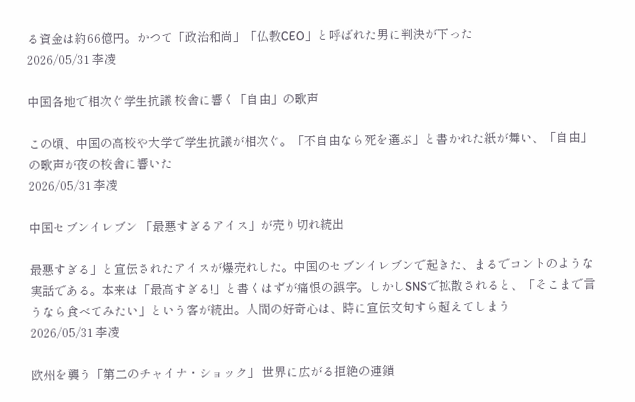る資金は約66億円。かつて「政治和尚」「仏教CEO」と呼ばれた男に判決が下った
2026/05/31 李凌

中国各地で相次ぐ学生抗議 校舎に響く「自由」の歌声

この頃、中国の高校や大学で学生抗議が相次ぐ。「不自由なら死を選ぶ」と書かれた紙が舞い、「自由」の歌声が夜の校舎に響いた
2026/05/31 李凌

中国セブンイレブン 「最悪すぎるアイス」が売り切れ続出

最悪すぎる」と宣伝されたアイスが爆売れした。中国のセブンイレブンで起きた、まるでコントのような実話である。本来は「最高すぎる!」と書くはずが痛恨の誤字。しかしSNSで拡散されると、「そこまで言うなら食べてみたい」という客が続出。人間の好奇心は、時に宣伝文句すら超えてしまう
2026/05/31 李凌

欧州を襲う「第二のチャイナ・ショック」 世界に広がる拒絶の連鎖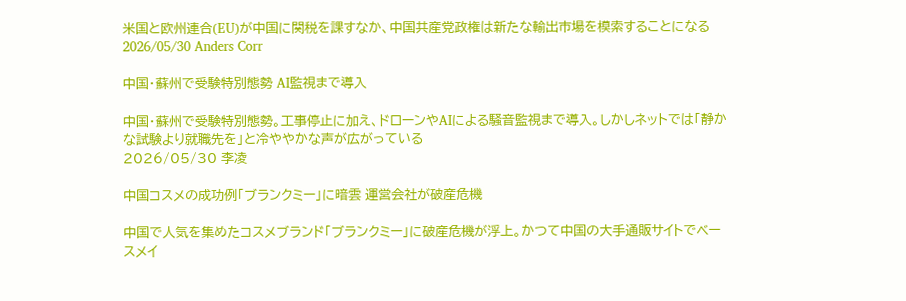米国と欧州連合(EU)が中国に関税を課すなか、中国共産党政権は新たな輸出市場を模索することになる
2026/05/30 Anders Corr

中国・蘇州で受験特別態勢 AI監視まで導入

中国・蘇州で受験特別態勢。工事停止に加え、ドローンやAIによる騒音監視まで導入。しかしネットでは「静かな試験より就職先を」と冷ややかな声が広がっている
2026/05/30 李凌

中国コスメの成功例「ブランクミー」に暗雲 運営会社が破産危機

中国で人気を集めたコスメブランド「ブランクミー」に破産危機が浮上。かつて中国の大手通販サイトでベースメイ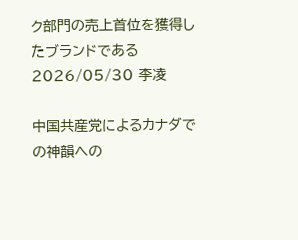ク部門の売上首位を獲得したブランドである
2026/05/30 李凌

中国共産党によるカナダでの神韻への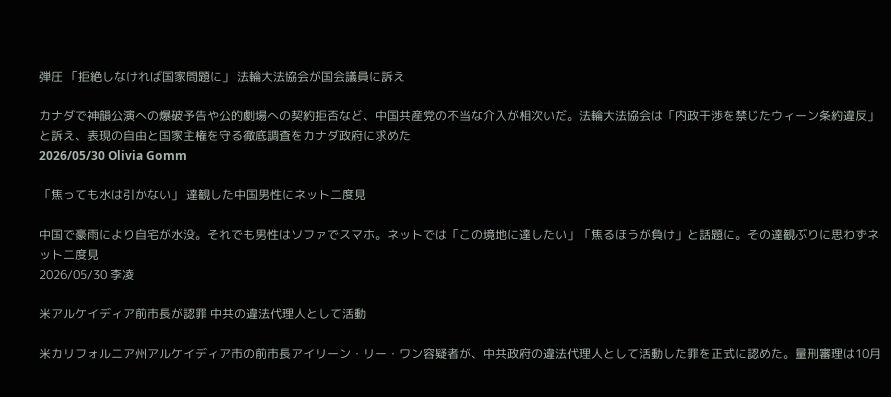弾圧 「拒絶しなければ国家問題に」 法輪大法協会が国会議員に訴え

カナダで神韻公演への爆破予告や公的劇場への契約拒否など、中国共産党の不当な介入が相次いだ。法輪大法協会は「内政干渉を禁じたウィーン条約違反」と訴え、表現の自由と国家主権を守る徹底調査をカナダ政府に求めた
2026/05/30 Olivia Gomm

「焦っても水は引かない」 達観した中国男性にネット二度見

中国で豪雨により自宅が水没。それでも男性はソファでスマホ。ネットでは「この境地に達したい」「焦るほうが負け」と話題に。その達観ぶりに思わずネット二度見
2026/05/30 李凌

米アルケイディア前市長が認罪 中共の違法代理人として活動

米カリフォルニア州アルケイディア市の前市長アイリーン・リー・ワン容疑者が、中共政府の違法代理人として活動した罪を正式に認めた。量刑審理は10月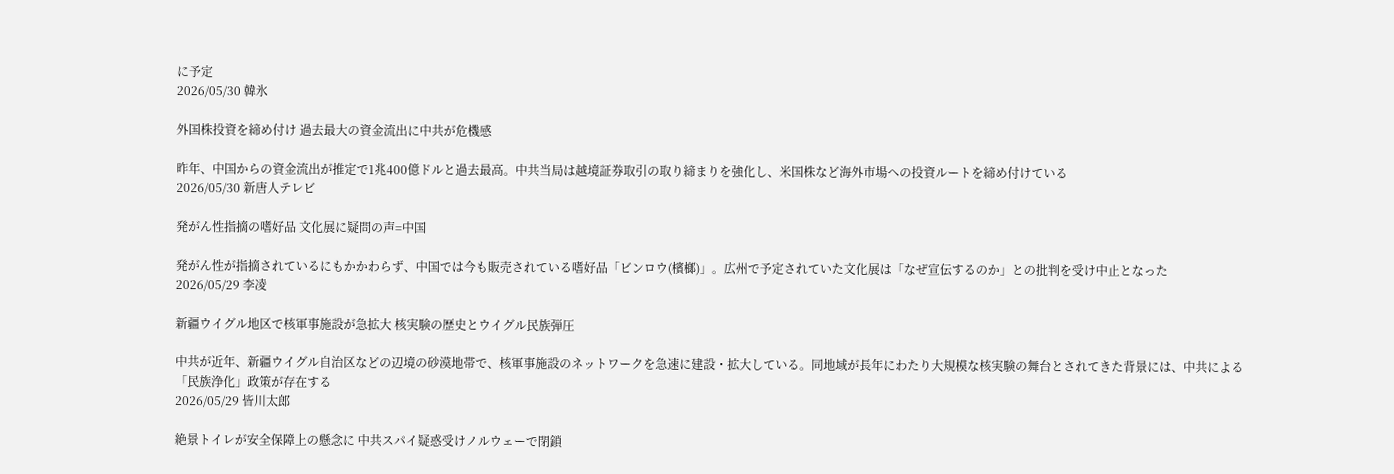に予定
2026/05/30 韓氷

外国株投資を締め付け 過去最大の資金流出に中共が危機感

昨年、中国からの資金流出が推定で1兆400億ドルと過去最高。中共当局は越境証券取引の取り締まりを強化し、米国株など海外市場への投資ルートを締め付けている
2026/05/30 新唐人テレビ

発がん性指摘の嗜好品 文化展に疑問の声=中国

発がん性が指摘されているにもかかわらず、中国では今も販売されている嗜好品「ビンロウ(檳榔)」。広州で予定されていた文化展は「なぜ宣伝するのか」との批判を受け中止となった
2026/05/29 李凌

新疆ウイグル地区で核軍事施設が急拡大 核実験の歴史とウイグル民族弾圧

中共が近年、新疆ウイグル自治区などの辺境の砂漠地帯で、核軍事施設のネットワークを急速に建設・拡大している。同地域が長年にわたり大規模な核実験の舞台とされてきた背景には、中共による「民族浄化」政策が存在する
2026/05/29 皆川太郎

絶景トイレが安全保障上の懸念に 中共スパイ疑惑受けノルウェーで閉鎖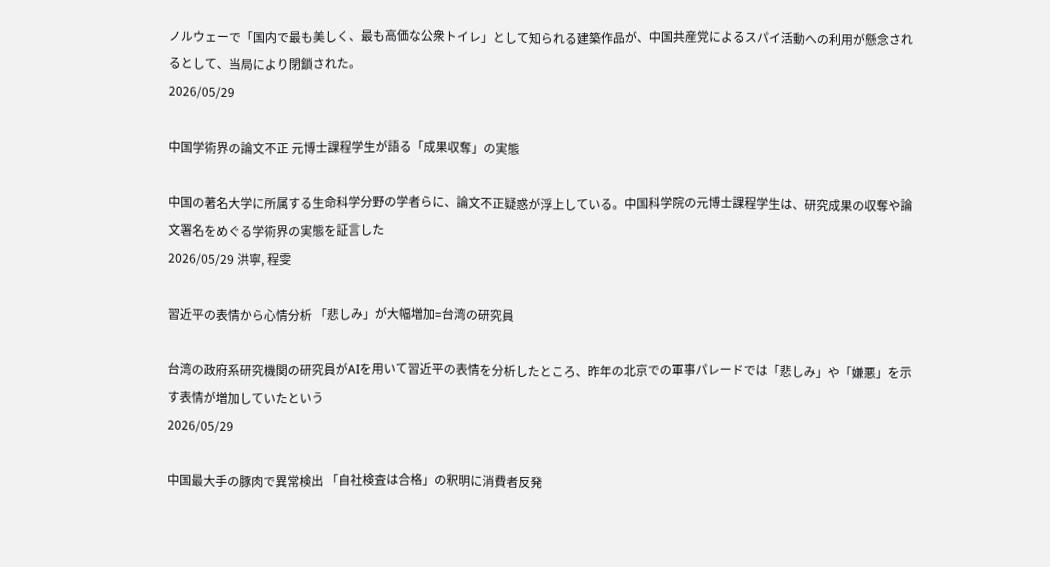ノルウェーで「国内で最も美しく、最も高価な公衆トイレ」として知られる建築作品が、中国共産党によるスパイ活動への利用が懸念されるとして、当局により閉鎖された。
2026/05/29

中国学術界の論文不正 元博士課程学生が語る「成果収奪」の実態

中国の著名大学に所属する生命科学分野の学者らに、論文不正疑惑が浮上している。中国科学院の元博士課程学生は、研究成果の収奪や論文署名をめぐる学術界の実態を証言した
2026/05/29 洪寧, 程雯

習近平の表情から心情分析 「悲しみ」が大幅増加=台湾の研究員

台湾の政府系研究機関の研究員がAIを用いて習近平の表情を分析したところ、昨年の北京での軍事パレードでは「悲しみ」や「嫌悪」を示す表情が増加していたという
2026/05/29

中国最大手の豚肉で異常検出 「自社検査は合格」の釈明に消費者反発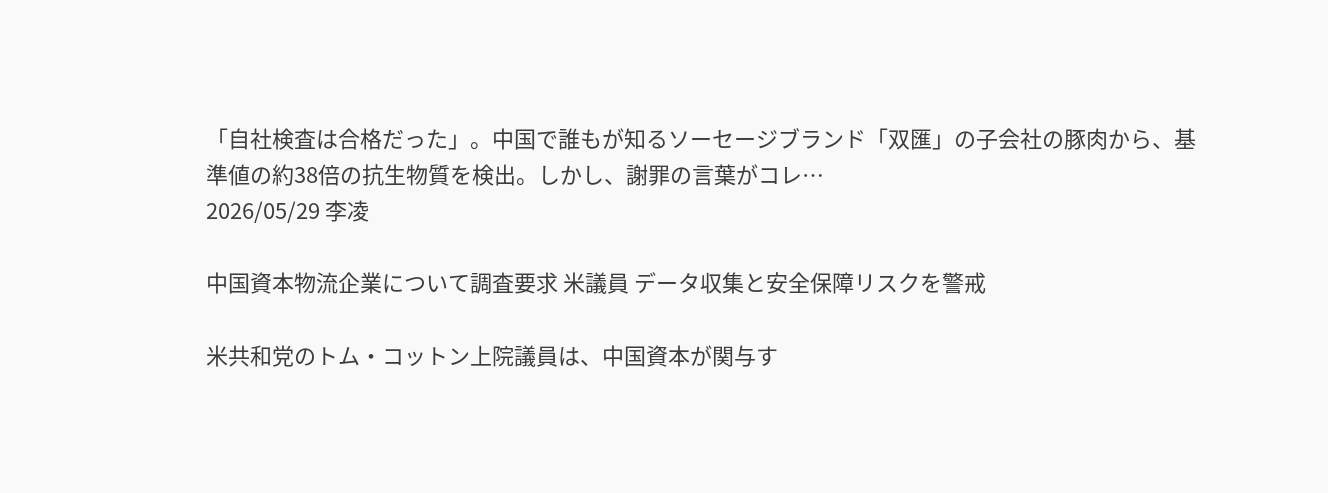「自社検査は合格だった」。中国で誰もが知るソーセージブランド「双匯」の子会社の豚肉から、基準値の約38倍の抗生物質を検出。しかし、謝罪の言葉がコレ…
2026/05/29 李凌

中国資本物流企業について調査要求 米議員 データ収集と安全保障リスクを警戒

米共和党のトム・コットン上院議員は、中国資本が関与す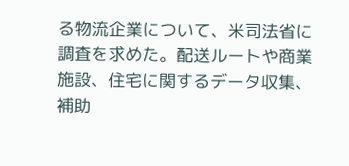る物流企業について、米司法省に調査を求めた。配送ルートや商業施設、住宅に関するデータ収集、補助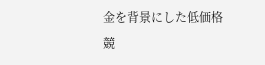金を背景にした低価格競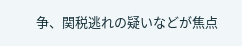争、関税逃れの疑いなどが焦点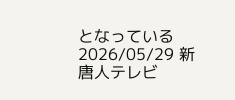となっている
2026/05/29 新唐人テレビ